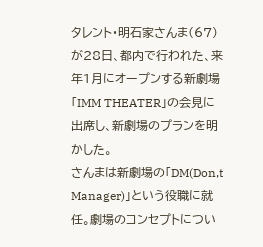タレント・明石家さんま(67)が28日、都内で行われた、来年1月にオープンする新劇場「IMM THEATER」の会見に出席し、新劇場のプランを明かした。
さんまは新劇場の「DM(Don,t Manager)」という役職に就任。劇場のコンセプトについ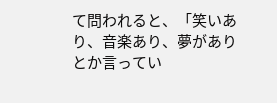て問われると、「笑いあり、音楽あり、夢がありとか言ってい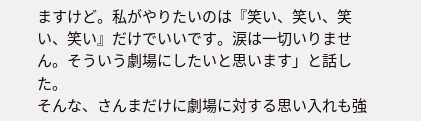ますけど。私がやりたいのは『笑い、笑い、笑い、笑い』だけでいいです。涙は一切いりません。そういう劇場にしたいと思います」と話した。
そんな、さんまだけに劇場に対する思い入れも強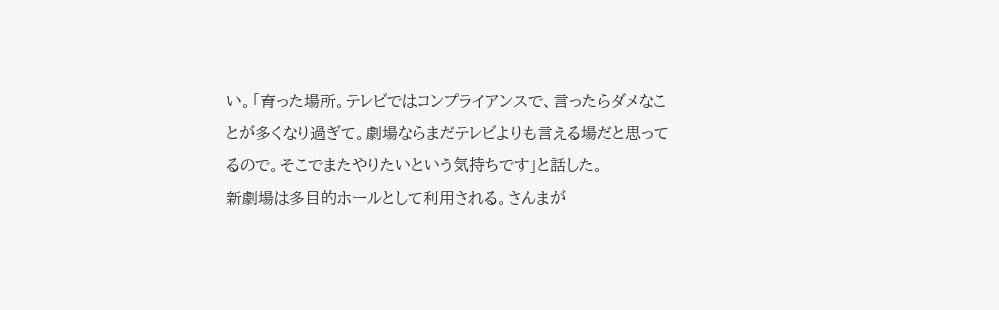い。「育った場所。テレビではコンプライアンスで、言ったらダメなことが多くなり過ぎて。劇場ならまだテレビよりも言える場だと思ってるので。そこでまたやりたいという気持ちです」と話した。
新劇場は多目的ホールとして利用される。さんまが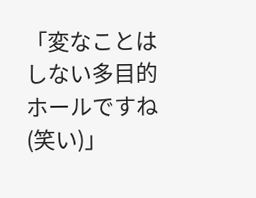「変なことはしない多目的ホールですね(笑い)」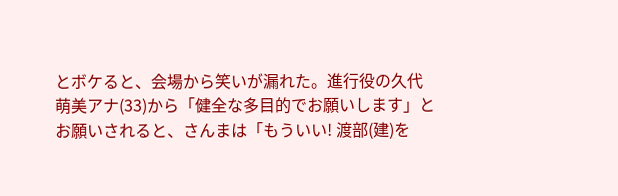とボケると、会場から笑いが漏れた。進行役の久代萌美アナ(33)から「健全な多目的でお願いします」とお願いされると、さんまは「もういい! 渡部(建)を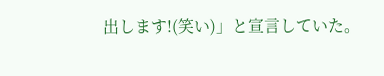出します!(笑い)」と宣言していた。